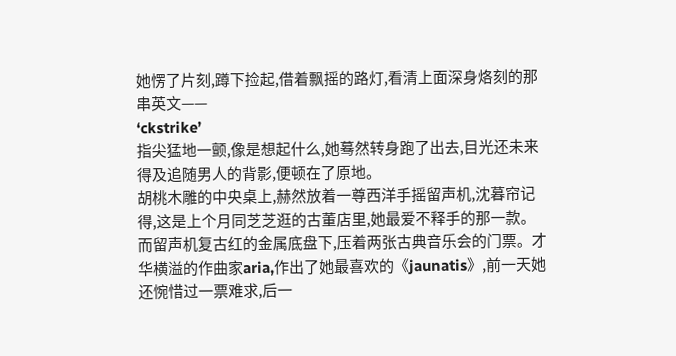她愣了片刻,蹲下捡起,借着飘摇的路灯,看清上面深身烙刻的那串英文——
‘ckstrike’
指尖猛地一颤,像是想起什么,她蓦然转身跑了出去,目光还未来得及追随男人的背影,便顿在了原地。
胡桃木雕的中央桌上,赫然放着一尊西洋手摇留声机,沈暮帘记得,这是上个月同芝芝逛的古董店里,她最爱不释手的那一款。
而留声机复古红的金属底盘下,压着两张古典音乐会的门票。才华横溢的作曲家aria,作出了她最喜欢的《jaunatis》,前一天她还惋惜过一票难求,后一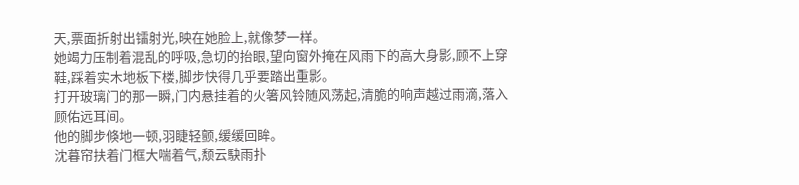天,票面折射出镭射光,映在她脸上,就像梦一样。
她竭力压制着混乱的呼吸,急切的抬眼,望向窗外掩在风雨下的高大身影,顾不上穿鞋,踩着实木地板下楼,脚步快得几乎要踏出重影。
打开玻璃门的那一瞬,门内悬挂着的火箸风铃随风荡起,清脆的响声越过雨滴,落入顾佑远耳间。
他的脚步倏地一顿,羽睫轻颤,缓缓回眸。
沈暮帘扶着门框大喘着气,颓云駃雨扑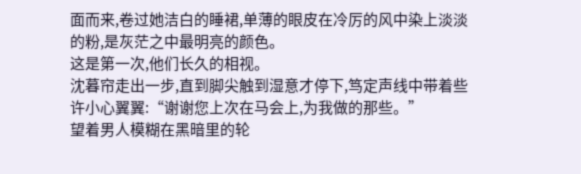面而来,卷过她洁白的睡裙,单薄的眼皮在冷厉的风中染上淡淡的粉,是灰茫之中最明亮的颜色。
这是第一次,他们长久的相视。
沈暮帘走出一步,直到脚尖触到湿意才停下,笃定声线中带着些许小心翼翼:“谢谢您上次在马会上,为我做的那些。”
望着男人模糊在黑暗里的轮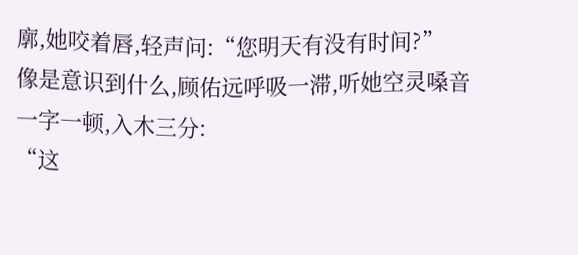廓,她咬着唇,轻声问:“您明天有没有时间?”
像是意识到什么,顾佑远呼吸一滞,听她空灵嗓音一字一顿,入木三分:
“这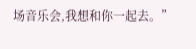场音乐会,我想和你一起去。”